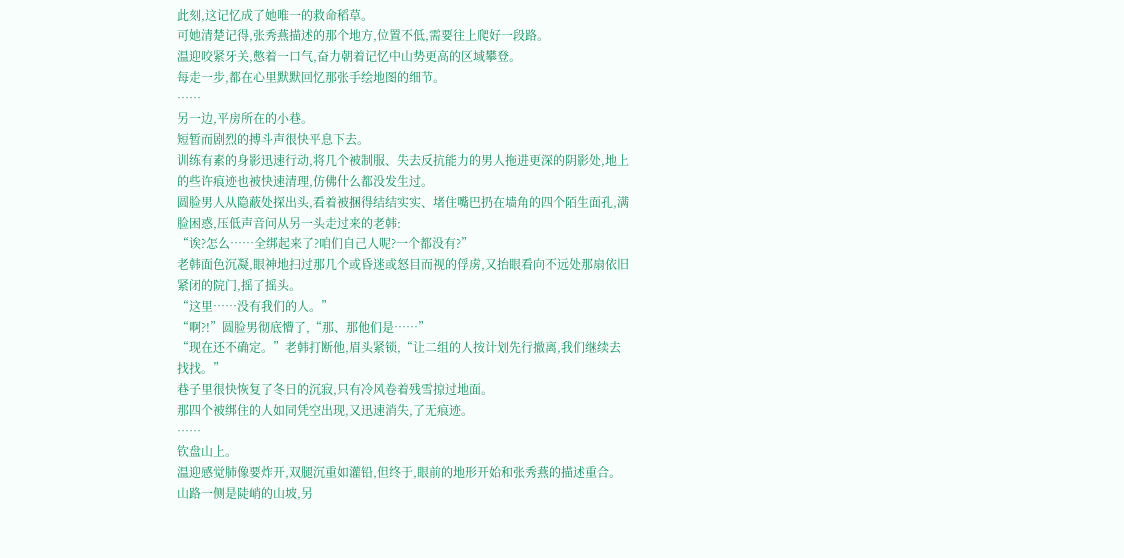此刻,这记忆成了她唯一的救命稻草。
可她清楚记得,张秀燕描述的那个地方,位置不低,需要往上爬好一段路。
温迎咬紧牙关,憋着一口气,奋力朝着记忆中山势更高的区域攀登。
每走一步,都在心里默默回忆那张手绘地图的细节。
……
另一边,平房所在的小巷。
短暂而剧烈的搏斗声很快平息下去。
训练有素的身影迅速行动,将几个被制服、失去反抗能力的男人拖进更深的阴影处,地上的些许痕迹也被快速清理,仿佛什么都没发生过。
圆脸男人从隐蔽处探出头,看着被捆得结结实实、堵住嘴巴扔在墙角的四个陌生面孔,满脸困惑,压低声音问从另一头走过来的老韩:
“诶?怎么……全绑起来了?咱们自己人呢?一个都没有?”
老韩面色沉凝,眼神地扫过那几个或昏迷或怒目而视的俘虏,又抬眼看向不远处那扇依旧紧闭的院门,摇了摇头。
“这里……没有我们的人。”
“啊?!”圆脸男彻底懵了,“那、那他们是……”
“现在还不确定。”老韩打断他,眉头紧锁,“让二组的人按计划先行撤离,我们继续去找找。”
巷子里很快恢复了冬日的沉寂,只有冷风卷着残雪掠过地面。
那四个被绑住的人如同凭空出现,又迅速消失,了无痕迹。
……
钦盘山上。
温迎感觉肺像要炸开,双腿沉重如灌铅,但终于,眼前的地形开始和张秀燕的描述重合。
山路一侧是陡峭的山坡,另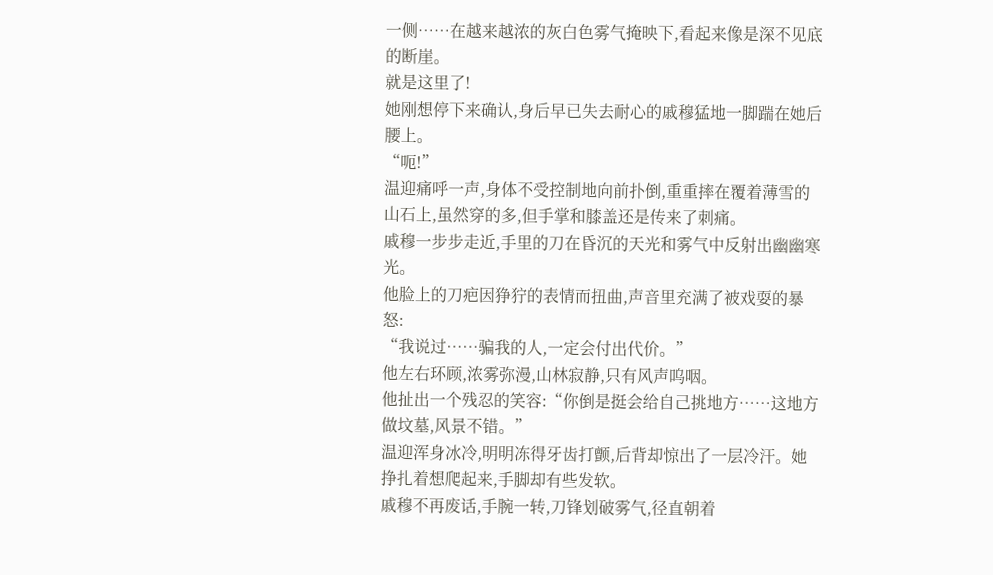一侧……在越来越浓的灰白色雾气掩映下,看起来像是深不见底的断崖。
就是这里了!
她刚想停下来确认,身后早已失去耐心的戚穆猛地一脚踹在她后腰上。
“呃!”
温迎痛呼一声,身体不受控制地向前扑倒,重重摔在覆着薄雪的山石上,虽然穿的多,但手掌和膝盖还是传来了刺痛。
戚穆一步步走近,手里的刀在昏沉的天光和雾气中反射出幽幽寒光。
他脸上的刀疤因狰狞的表情而扭曲,声音里充满了被戏耍的暴怒:
“我说过……骗我的人,一定会付出代价。”
他左右环顾,浓雾弥漫,山林寂静,只有风声呜咽。
他扯出一个残忍的笑容:“你倒是挺会给自己挑地方……这地方做坟墓,风景不错。”
温迎浑身冰冷,明明冻得牙齿打颤,后背却惊出了一层冷汗。她挣扎着想爬起来,手脚却有些发软。
戚穆不再废话,手腕一转,刀锋划破雾气,径直朝着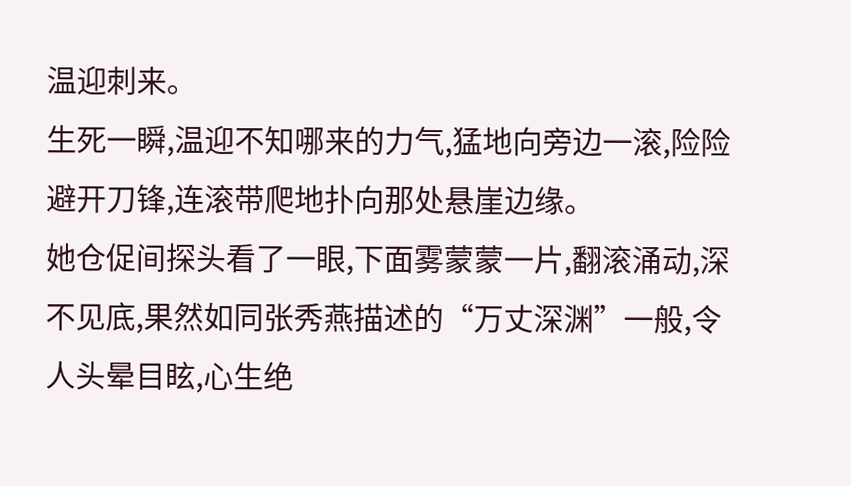温迎刺来。
生死一瞬,温迎不知哪来的力气,猛地向旁边一滚,险险避开刀锋,连滚带爬地扑向那处悬崖边缘。
她仓促间探头看了一眼,下面雾蒙蒙一片,翻滚涌动,深不见底,果然如同张秀燕描述的“万丈深渊”一般,令人头晕目眩,心生绝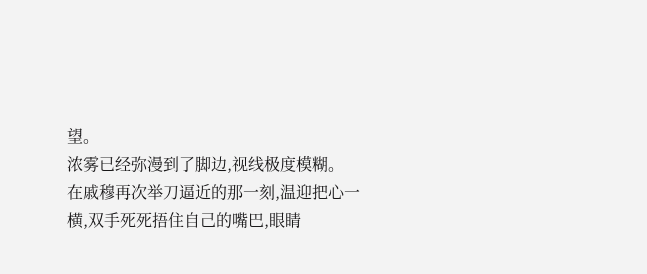望。
浓雾已经弥漫到了脚边,视线极度模糊。
在戚穆再次举刀逼近的那一刻,温迎把心一横,双手死死捂住自己的嘴巴,眼睛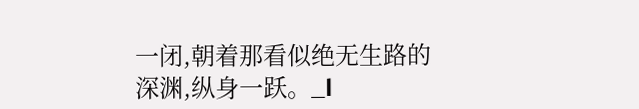一闭,朝着那看似绝无生路的深渊,纵身一跃。_l